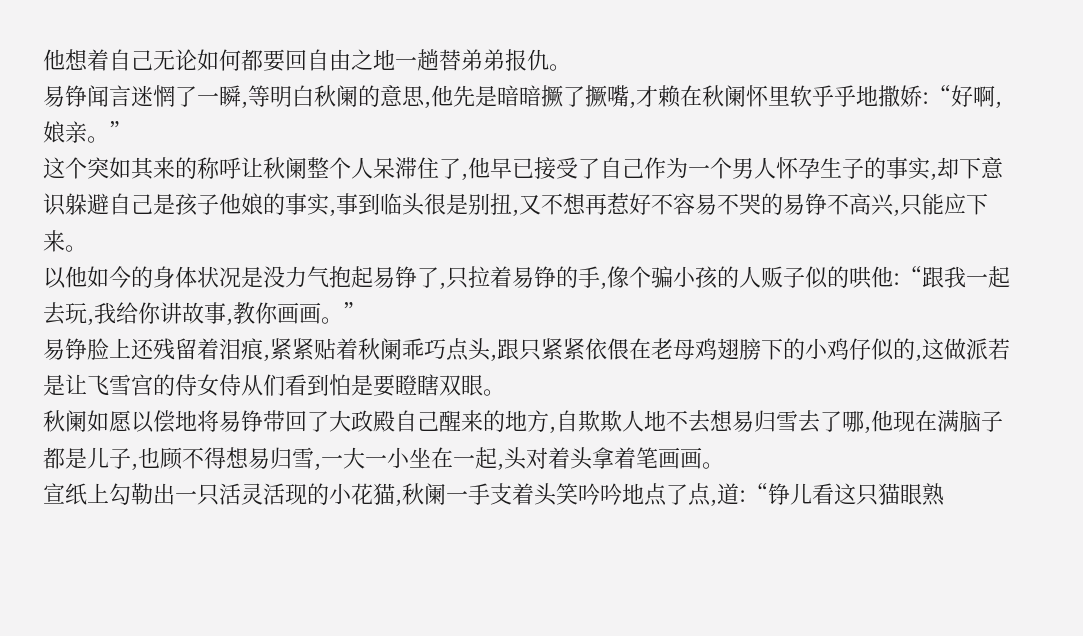他想着自己无论如何都要回自由之地一趟替弟弟报仇。
易铮闻言迷惘了一瞬,等明白秋阑的意思,他先是暗暗撅了撅嘴,才赖在秋阑怀里软乎乎地撒娇:“好啊,娘亲。”
这个突如其来的称呼让秋阑整个人呆滞住了,他早已接受了自己作为一个男人怀孕生子的事实,却下意识躲避自己是孩子他娘的事实,事到临头很是别扭,又不想再惹好不容易不哭的易铮不高兴,只能应下来。
以他如今的身体状况是没力气抱起易铮了,只拉着易铮的手,像个骗小孩的人贩子似的哄他:“跟我一起去玩,我给你讲故事,教你画画。”
易铮脸上还残留着泪痕,紧紧贴着秋阑乖巧点头,跟只紧紧依偎在老母鸡翅膀下的小鸡仔似的,这做派若是让飞雪宫的侍女侍从们看到怕是要瞪瞎双眼。
秋阑如愿以偿地将易铮带回了大政殿自己醒来的地方,自欺欺人地不去想易归雪去了哪,他现在满脑子都是儿子,也顾不得想易归雪,一大一小坐在一起,头对着头拿着笔画画。
宣纸上勾勒出一只活灵活现的小花猫,秋阑一手支着头笑吟吟地点了点,道:“铮儿看这只猫眼熟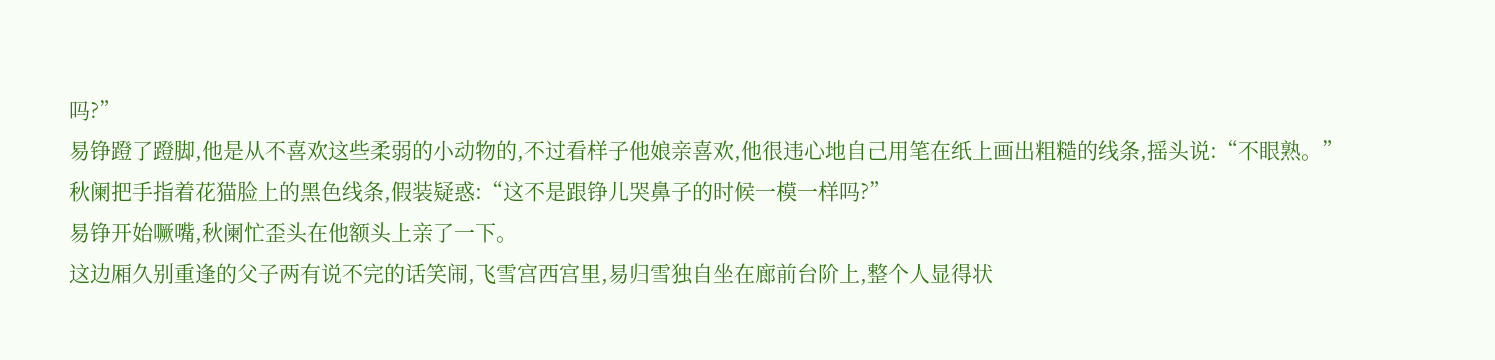吗?”
易铮蹬了蹬脚,他是从不喜欢这些柔弱的小动物的,不过看样子他娘亲喜欢,他很违心地自己用笔在纸上画出粗糙的线条,摇头说:“不眼熟。”
秋阑把手指着花猫脸上的黑色线条,假装疑惑:“这不是跟铮儿哭鼻子的时候一模一样吗?”
易铮开始噘嘴,秋阑忙歪头在他额头上亲了一下。
这边厢久别重逢的父子两有说不完的话笑闹,飞雪宫西宫里,易归雪独自坐在廊前台阶上,整个人显得状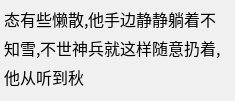态有些懒散,他手边静静躺着不知雪,不世神兵就这样随意扔着,他从听到秋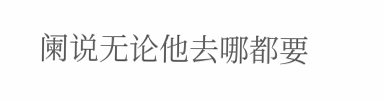阑说无论他去哪都要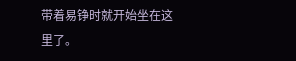带着易铮时就开始坐在这里了。